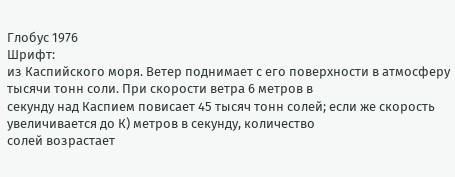Глобус 1976
Шрифт:
из Каспийского моря. Ветер поднимает с его поверхности в атмосферу тысячи тонн соли. При скорости ветра 6 метров в
секунду над Каспием повисает 45 тысяч тонн солей; если же скорость увеличивается до К) метров в секунду, количество
солей возрастает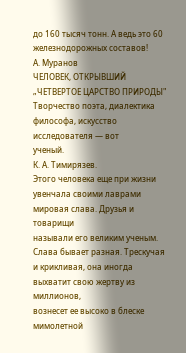до 160 тысяч тонн. А ведь это 60 железнодорожных составов!
А. Муранов
ЧЕЛОВЕК, ОТКРЫВШИЙ
„ЧЕТВЕРТОЕ ЦАРСТВО ПРИРОДЫ"
Творчество поэта, диалектика философа, искусство исследователя — вот
ученый.
К. А. Тимирязев.
Этого человека еще при жизни увенчала своими лаврами мировая слава. Друзья и товарищи
называли его великим ученым.
Слава бывает разная. Трескучая и крикливая, она иногда выхватит свою жертву из миллионов,
вознесет ее высоко в блеске мимолетной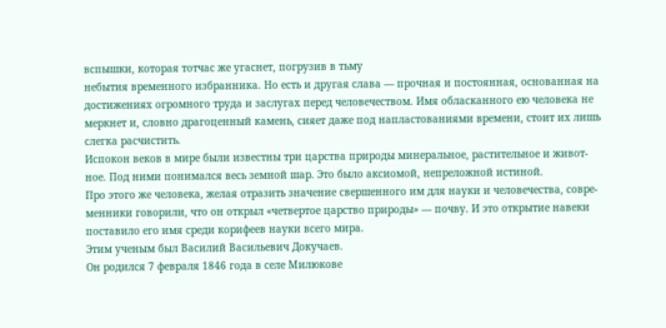вспышки, которая тотчас же угаснет, погрузив в тьму
небытия временного избранника. Но есть и другая слава — прочная и постоянная, основанная на
достижениях огромного труда и заслугах перед человечеством. Имя обласканного ею человека не
меркнет и, словно драгоценный камень, сияет даже под напластованиями времени, стоит их лишь
слегка расчистить.
Испокон веков в мире были известны три царства природы минеральное, растительное и живот-
ное. Под ними понимался весь земной шар. Это было аксиомой, непреложной истиной.
Про этого же человека, желая отразить значение свершенного им для науки и человечества, совре-
менники говорили, что он открыл «четвертое царство природы» — почву. И это открытие навеки
поставило его имя среди корифеев науки всего мира.
Этим ученым был Василий Васильевич Докучаев.
Он родился 7 февраля 1846 года в селе Милюкове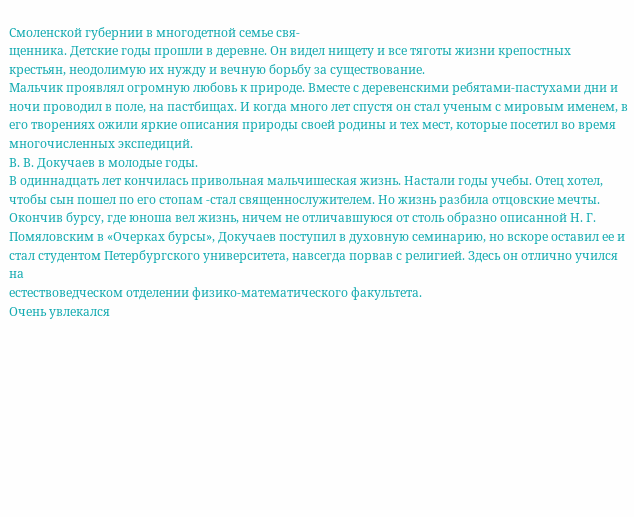Смоленской губернии в многодетной семье свя-
щенника. Детские годы прошли в деревне. Он видел нищету и все тяготы жизни крепостных
крестьян, неодолимую их нужду и вечную борьбу за существование.
Мальчик проявлял огромную любовь к природе. Вместе с деревенскими ребятами-пастухами дни и
ночи проводил в поле, на пастбищах. И когда много лет спустя он стал ученым с мировым именем, в
его творениях ожили яркие описания природы своей родины и тех мест, которые посетил во время
многочисленных экспедиций.
В. В. Докучаев в молодые годы.
В одиннадцать лет кончилась привольная мальчишеская жизнь. Настали годы учебы. Отец хотел,
чтобы сын пошел по его стопам -стал священнослужителем. Но жизнь разбила отцовские мечты.
Окончив бурсу, где юноша вел жизнь, ничем не отличавшуюся от столь образно описанной Н. Г.
Помяловским в «Очерках бурсы», Докучаев поступил в духовную семинарию, но вскоре оставил ее и
стал студентом Петербургского университета, навсегда порвав с религией. Здесь он отлично учился на
естествоведческом отделении физико-математического факультета.
Очень увлекался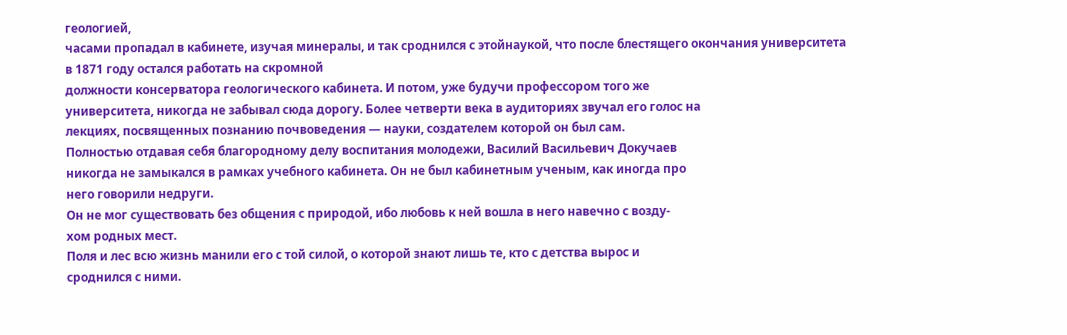геологией,
часами пропадал в кабинете, изучая минералы, и так сроднился с этойнаукой, что после блестящего окончания университета в 1871 году остался работать на скромной
должности консерватора геологического кабинета. И потом, уже будучи профессором того же
университета, никогда не забывал сюда дорогу. Более четверти века в аудиториях звучал его голос на
лекциях, посвященных познанию почвоведения — науки, создателем которой он был сам.
Полностью отдавая себя благородному делу воспитания молодежи, Василий Васильевич Докучаев
никогда не замыкался в рамках учебного кабинета. Он не был кабинетным ученым, как иногда про
него говорили недруги.
Он не мог существовать без общения с природой, ибо любовь к ней вошла в него навечно с возду-
хом родных мест.
Поля и лес всю жизнь манили его с той силой, о которой знают лишь те, кто с детства вырос и
сроднился с ними.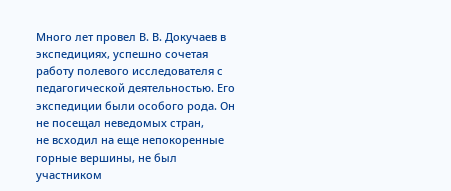Много лет провел В. В. Докучаев в экспедициях, успешно сочетая работу полевого исследователя с
педагогической деятельностью. Его экспедиции были особого рода. Он не посещал неведомых стран,
не всходил на еще непокоренные горные вершины, не был участником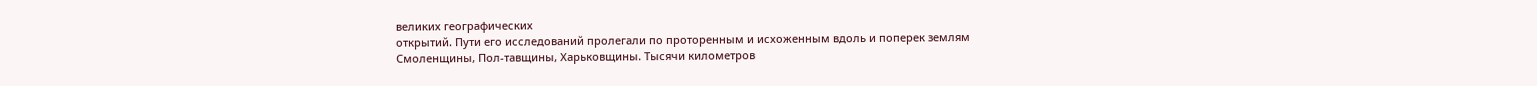великих географических
открытий. Пути его исследований пролегали по проторенным и исхоженным вдоль и поперек землям
Смоленщины, Пол-тавщины, Харьковщины. Тысячи километров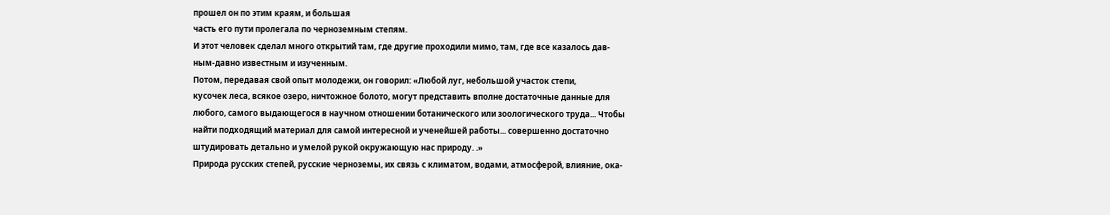прошел он по этим краям, и большая
часть его пути пролегала по черноземным степям.
И этот человек сделал много открытий там, где другие проходили мимо, там, где все казалось дав-
ным-давно известным и изученным.
Потом, передавая свой опыт молодежи, он говорил: «Любой луг, небольшой участок степи,
кусочек леса, всякое озеро, ничтожное болото, могут представить вполне достаточные данные для
любого, самого выдающегося в научном отношении ботанического или зоологического труда... Чтобы
найти подходящий материал для самой интересной и ученейшей работы... совершенно достаточно
штудировать детально и умелой рукой окружающую нас природу. .»
Природа русских степей, русские черноземы, их связь с климатом, водами, атмосферой, влияние, ока-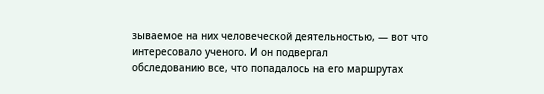зываемое на них человеческой деятельностью, — вот что интересовало ученого. И он подвергал
обследованию все, что попадалось на его маршрутах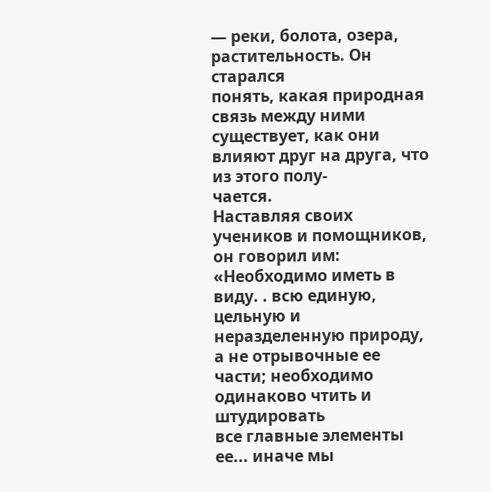— реки, болота, озера, растительность. Он старался
понять, какая природная связь между ними существует, как они влияют друг на друга, что из этого полу-
чается.
Наставляя своих учеников и помощников, он говорил им: «Необходимо иметь в виду. . всю единую,
цельную и неразделенную природу, а не отрывочные ее части; необходимо одинаково чтить и штудировать
все главные элементы ее... иначе мы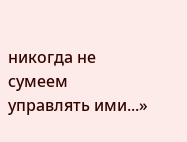никогда не сумеем управлять ими...»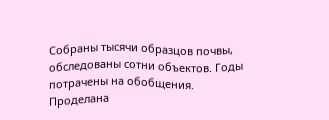Собраны тысячи образцов почвы, обследованы сотни объектов. Годы потрачены на обобщения.
Проделана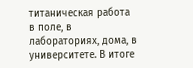титаническая работа в поле, в лабораториях, дома, в университете. В итоге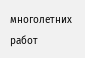многолетних работ